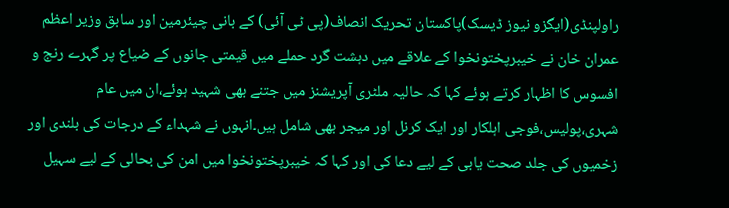راولپنڈی(ایگزو نیوز ڈیسک)پاکستان تحریک انصاف(پی ٹی آئی) کے بانی چیئرمین اور سابق وزیر اعظم عمران خان نے خیبرپختونخوا کے علاقے میں دہشت گرد حملے میں قیمتی جانوں کے ضیاع پر گہرے رنج و افسوس کا اظہار کرتے ہوئے کہا کہ حالیہ ملٹری آپریشنز میں جتنے بھی شہید ہوئے،ان میں عام شہری،پولیس،فوجی اہلکار اور ایک کرنل اور میجر بھی شامل ہیں۔انہوں نے شہداء کے درجات کی بلندی اور زخمیوں کی جلد صحت یابی کے لیے دعا کی اور کہا کہ خیبرپختونخوا میں امن کی بحالی کے لیے سہیل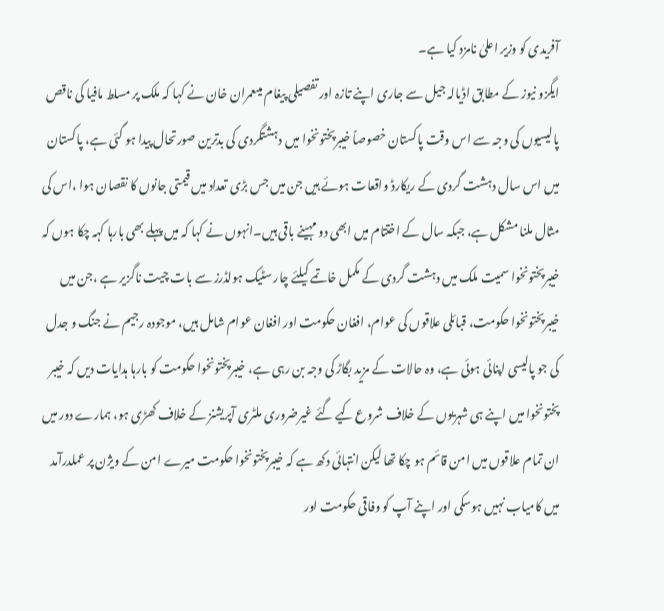آفریدی کو وزیر اعلیٰ نامزد کیا ہے۔
ایگزو نیوز کے مطابق اڈیالہ جیل سے جاری اپنے تازہ اور تفصیلی پیغام میںعمران خان نے کہا کہ ملک پر مسلط مافیا کی ناقص پالیسیوں کی وجہ سے اس وقت پاکستان خصوصاً خیبرپختونخوا میں دہشتگردی کی بدترین صورتحال پیدا ہو گئی ہے، پاکستان میں اس سال دہشت گردی کے ریکارڈ واقعات ہوئے ہیں جن میں جس بڑی تعداد میں قیمتی جانوں کا نقصان ہوا ،اس کی مثال ملنا مشکل ہے، جبکہ سال کے اختتام میں ابھی دو مہینے باقی ہیں۔انہوں نے کہا کہ میں پہلے بھی بارہا کہہ چکا ہوں کہ خیبرپختونخوا سمیت ملک میں دہشت گردی کے مکمل خاتمے کیلئے چار سٹیک ہولڈرز سے بات چیت ناگزیر ہے ،جن میں خیبرپختونخوا حکومت، قبائلی علاقوں کی عوام، افغان حکومت اور افغان عوام شامل ہیں، موجودہ رجیم نے جنگ و جدل کی جو پالیسی اپنائی ہوئی ہے، وہ حالات کے مزید بگاڑ کی وجہ بن رہی ہے، خیبرپختونخوا حکومت کو بارہا ہدایات دیں کہ خیبر پختونخوا میں اپنے ہی شہریوں کے خلاف شروع کیے گئے غیرضروری ملٹری آپریشنز کے خلاف کھڑی ہو، ہمارے دور میں ان تمام علاقوں میں امن قائم ہو چکا تھا لیکن انتہائی دکھ ہے کہ خیبرپختونخوا حکومت میرے امن کے ویژن پر عملدرآمد میں کامیاب نہیں ہوسکی اور اپنے آپ کو وفاقی حکومت اور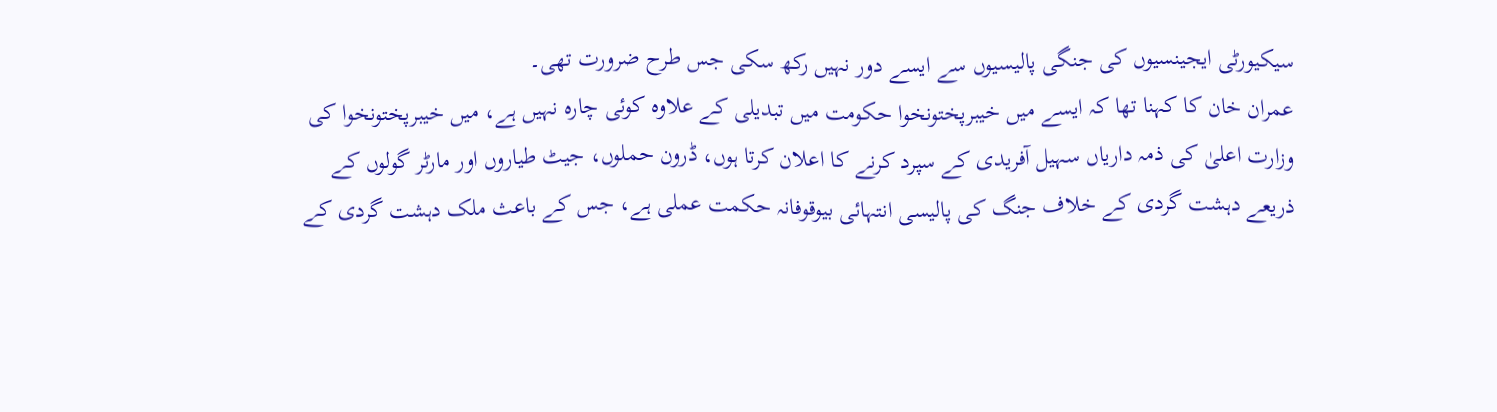سیکیورٹی ایجینسیوں کی جنگی پالیسیوں سے ایسے دور نہیں رکھ سکی جس طرح ضرورت تھی۔
عمران خان کا کہنا تھا کہ ایسے میں خیبرپختونخوا حکومت میں تبدیلی کے علاوہ کوئی چارہ نہیں ہے، میں خیبرپختونخوا کی وزارت اعلیٰ کی ذمہ داریاں سہیل آفریدی کے سپرد کرنے کا اعلان کرتا ہوں، ڈرون حملوں، جیٹ طیاروں اور مارٹر گولوں کے ذریعے دہشت گردی کے خلاف جنگ کی پالیسی انتہائی بیوقوفانہ حکمت عملی ہے، جس کے باعث ملک دہشت گردی کے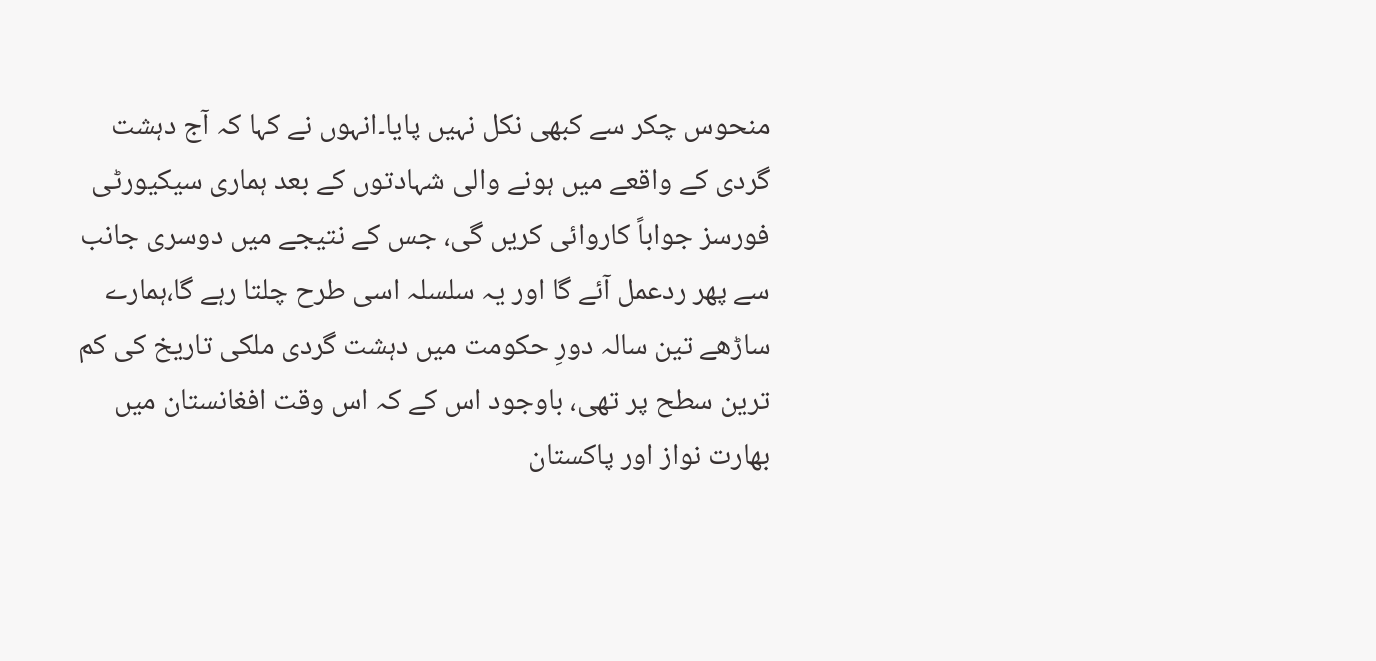منحوس چکر سے کبھی نکل نہیں پایا۔انہوں نے کہا کہ آج دہشت گردی کے واقعے میں ہونے والی شہادتوں کے بعد ہماری سیکیورٹی فورسز جواباً کاروائی کریں گی، جس کے نتیجے میں دوسری جانب سے پھر ردعمل آئے گا اور یہ سلسلہ اسی طرح چلتا رہے گا،ہمارے ساڑھے تین سالہ دورِ حکومت میں دہشت گردی ملکی تاریخ کی کم ترین سطح پر تھی، باوجود اس کے کہ اس وقت افغانستان میں بھارت نواز اور پاکستان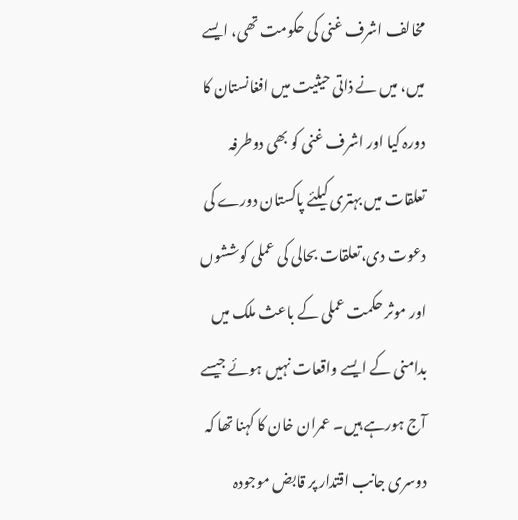مخالف اشرف غنی کی حکومت تھی، ایسے میں، میں نے ذاتی حیثیت میں افغانستان کا دورہ کیا اور اشرف غنی کو بھی دوطرفہ تعلقات میں بہتری کیلئے پاکستان دورے کی دعوت دی،تعلقات بحالی کی عملی کوششوں اور موثر حکمت عملی کے باعث ملک میں بدامنی کے ایسے واقعات نہیں ہوئے جیسے آج ہورہے ہیں۔ عمران خان کا کہنا تھا کہ دوسری جانب اقتدار پر قابض موجودہ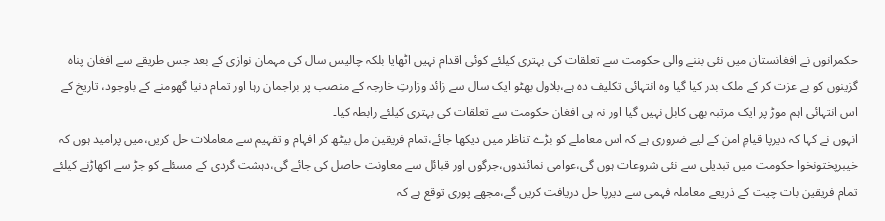حکمرانوں نے افغانستان میں نئی بننے والی حکومت سے تعلقات کی بہتری کیلئے کوئی اقدام نہیں اٹھایا بلکہ چالیس سال کی مہمان نوازی کے بعد جس طریقے سے افغان پناہ گزینوں کو بے عزت کر کے ملک بدر کیا گیا وہ انتہائی تکلیف دہ ہے،بلاول بھٹو ایک سال سے زائد وزارتِ خارجہ کے منصب پر براجمان رہا اور تمام دنیا گھومنے کے باوجود، تاریخ کے اس انتہائی اہم موڑ پر ایک مرتبہ بھی کابل نہیں گیا اور نہ ہی افغان حکومت سے تعلقات کی بہتری کیلئے رابطہ کیا۔
انہوں نے کہا کہ دیرپا قیامِ امن کے لیے ضروری ہے کہ اس معاملے کو بڑے تناظر میں دیکھا جائے،تمام فریقین مل بیٹھ کر افہام و تفہیم سے معاملات حل کریں،میں پرامید ہوں کہ خیبرپختونخوا حکومت میں تبدیلی سے نئی شروعات ہوں گی،عوامی نمائندوں،جرگوں اور قبائل سے معاونت حاصل کی جائے گی،دہشت گردی کے مسئلے کو جڑ سے اکھاڑنے کیلئے تمام فریقین بات چیت کے ذریعے معاملہ فہمی سے دیرپا حل دریافت کریں گے،مجھے پوری توقع ہے کہ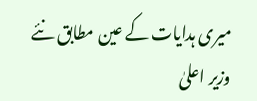میری ہدایات کے عین مطابق نئے وزیر اعلیٰ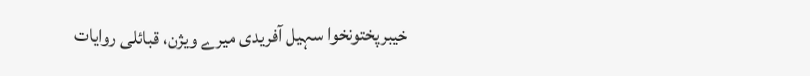خیبرپختونخوا سہیل آفریدی میرے ویژن، قبائلی روایات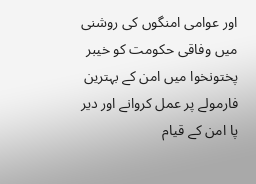اور عوامی امنگوں کی روشنی میں وفاقی حکومت کو خیبر پختونخوا میں امن کے بہترین فارمولے پر عمل کروانے اور دیر پا امن کے قیام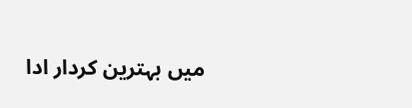میں بہترین کردار ادا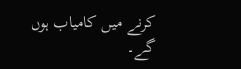کرنے میں کامیاب ہوں گے۔